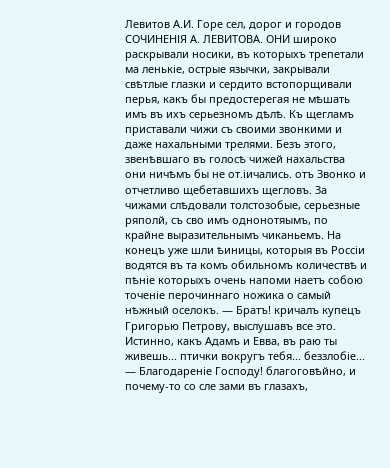Левитов А.И. Горе сел, дорог и городов
СОЧИНЕНІЯ А. ЛЕВИТОВА. ОНИ широко раскрывали носики, въ которыхъ трепетали ма ленькіе, острые язычки, закрывали свѣтлые глазки и сердито встопорщивали перья, какъ бы предостерегая не мѣшать имъ въ ихъ серьезномъ дѣлѣ. Къ щегламъ приставали чижи съ своими звонкими и даже нахальными трелями. Безъ этого, звенѣвшаго въ голосѣ чижей нахальства они ничѣмъ бы не от.іичались. отъ Звонко и отчетливо щебетавшихъ щегловъ. За чижами слѣдовали толстозобые, серьезные ряполй, съ сво имъ однонотяымъ, по крайне выразительнымъ чиканьемъ. На конецъ уже шли ѣиницы, которыя въ Россіи водятся въ та комъ обильномъ количествѣ и пѣніе которыхъ очень напоми наетъ собою точеніе перочиннаго ножика о самый нѣжный оселокъ. — Братъ! кричалъ купецъ Григорью Петрову, выслушавъ все это. Истинно, какъ Адамъ и Евва, въ раю ты живешь... птички вокругъ тебя... беззлобіе... — Благодареніе Господу! благоговѣйно, и почему-то со сле зами въ глазахъ,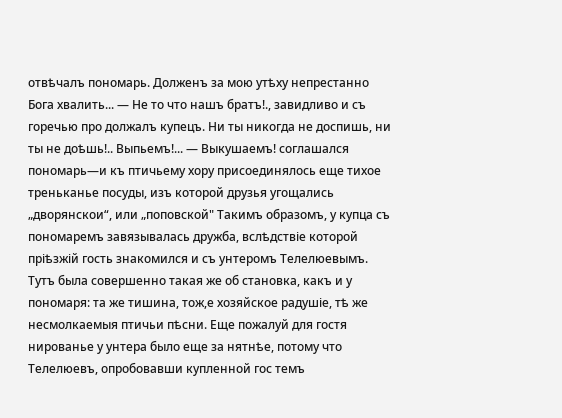отвѣчалъ пономарь. Долженъ за мою утѣху непрестанно Бога хвалить... — Не то что нашъ братъ!., завидливо и съ горечью про должалъ купецъ. Ни ты никогда не доспишь, ни ты не доѣшь!.. Выпьемъ!... — Выкушаемъ! соглашался пономарь—и къ птичьему хору присоединялось еще тихое треньканье посуды, изъ которой друзья угощались „дворянскои“, или „поповской" Такимъ образомъ, у купца съ пономаремъ завязывалась дружба, вслѣдствіе которой пріѣзжій гость знакомился и съ унтеромъ Телелюевымъ. Тутъ была совершенно такая же об становка, какъ и у пономаря: та же тишина, тож,е хозяйское радушіе, тѣ же несмолкаемыя птичьи пѣсни. Еще пожалуй для гостя нированье у унтера было еще за нятнѣе, потому что Телелюевъ, опробовавши купленной гос темъ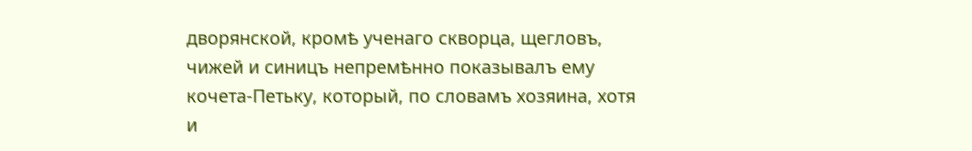дворянской, кромѣ ученаго скворца, щегловъ, чижей и синицъ непремѣнно показывалъ ему кочета-Петьку, который, по словамъ хозяина, хотя и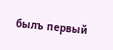былъ первый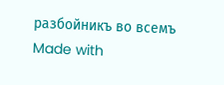разбойникъ во всемъ
Made with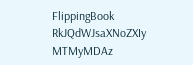FlippingBook
RkJQdWJsaXNoZXIy MTMyMDAz